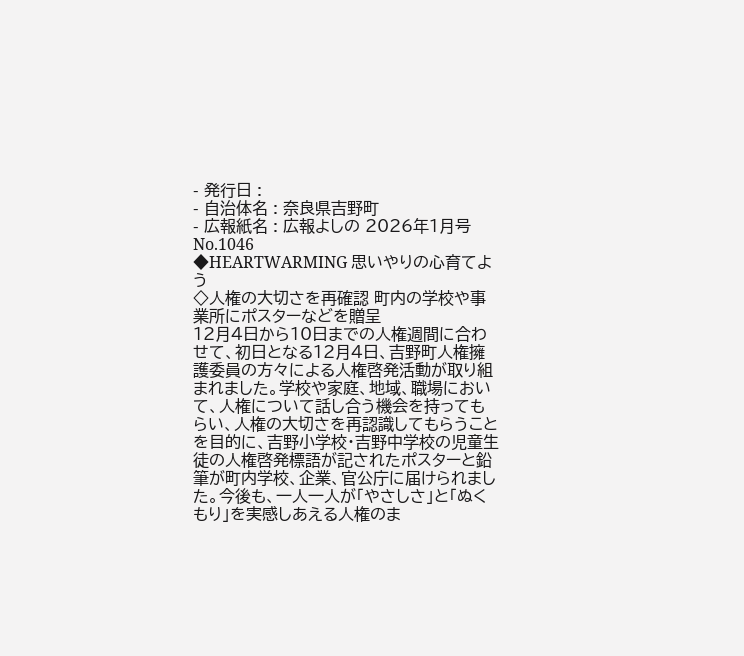- 発行日 :
- 自治体名 : 奈良県吉野町
- 広報紙名 : 広報よしの 2026年1月号 No.1046
◆HEARTWARMING 思いやりの心育てよう
◇人権の大切さを再確認 町内の学校や事業所にポスターなどを贈呈
12月4日から10日までの人権週間に合わせて、初日となる12月4日、吉野町人権擁護委員の方々による人権啓発活動が取り組まれました。学校や家庭、地域、職場において、人権について話し合う機会を持ってもらい、人権の大切さを再認識してもらうことを目的に、吉野小学校・吉野中学校の児童生徒の人権啓発標語が記されたポスターと鉛筆が町内学校、企業、官公庁に届けられました。今後も、一人一人が「やさしさ」と「ぬくもり」を実感しあえる人権のま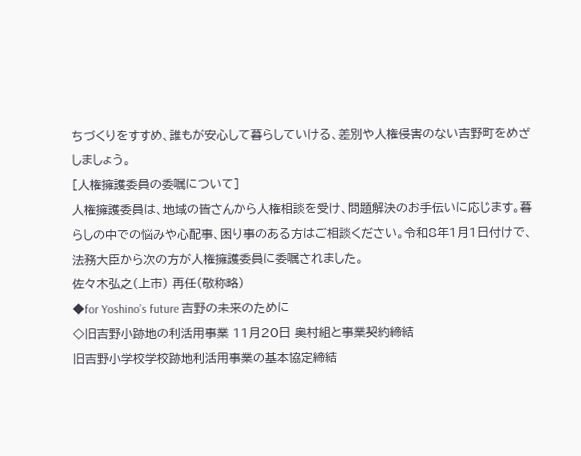ちづくりをすすめ、誰もが安心して暮らしていける、差別や人権侵害のない吉野町をめざしましょう。
[人権擁護委員の委嘱について]
人権擁護委員は、地域の皆さんから人権相談を受け、問題解決のお手伝いに応じます。暮らしの中での悩みや心配事、困り事のある方はご相談ください。令和8年1月1日付けで、法務大臣から次の方が人権擁護委員に委嘱されました。
佐々木弘之(上市) 再任(敬称略)
◆for Yoshino’s future 吉野の未来のために
◇旧吉野小跡地の利活用事業 11月20日 奥村組と事業契約締結
旧吉野小学校学校跡地利活用事業の基本協定締結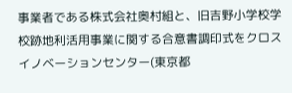事業者である株式会社奥村組と、旧吉野小学校学校跡地利活用事業に関する合意書調印式をクロスイノベーションセンター(東京都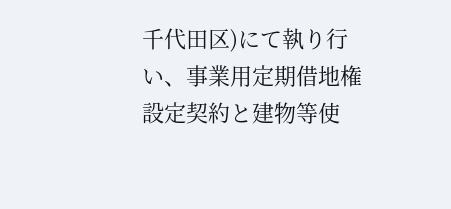千代田区)にて執り行い、事業用定期借地権設定契約と建物等使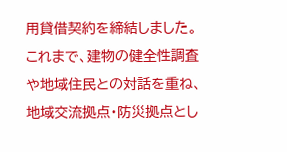用貸借契約を締結しました。これまで、建物の健全性調査や地域住民との対話を重ね、地域交流拠点・防災拠点とし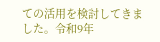ての活用を検討してきました。令和9年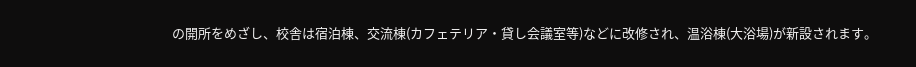の開所をめざし、校舎は宿泊棟、交流棟(カフェテリア・貸し会議室等)などに改修され、温浴棟(大浴場)が新設されます。